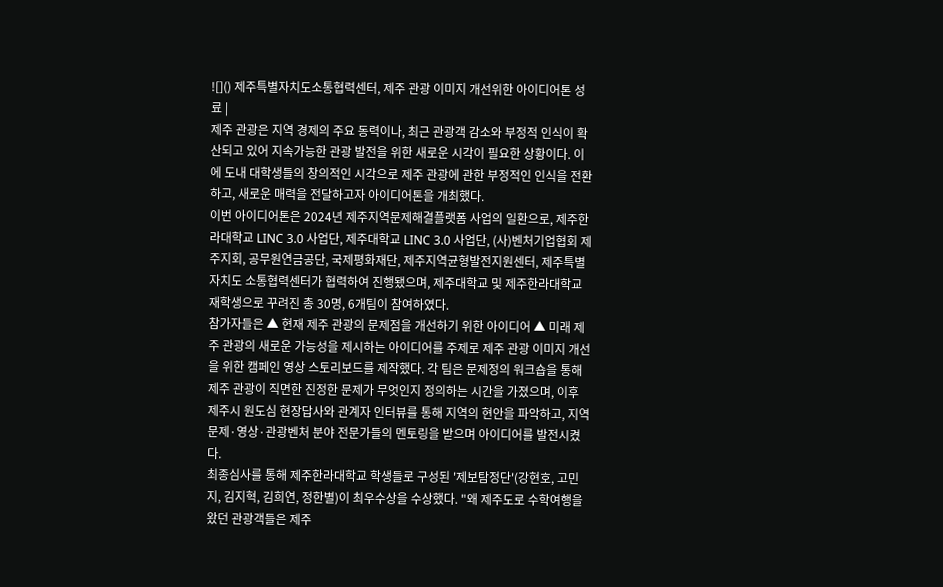![]() 제주특별자치도소통협력센터, 제주 관광 이미지 개선위한 아이디어톤 성료 |
제주 관광은 지역 경제의 주요 동력이나, 최근 관광객 감소와 부정적 인식이 확산되고 있어 지속가능한 관광 발전을 위한 새로운 시각이 필요한 상황이다. 이에 도내 대학생들의 창의적인 시각으로 제주 관광에 관한 부정적인 인식을 전환하고, 새로운 매력을 전달하고자 아이디어톤을 개최했다.
이번 아이디어톤은 2024년 제주지역문제해결플랫폼 사업의 일환으로, 제주한라대학교 LINC 3.0 사업단, 제주대학교 LINC 3.0 사업단, (사)벤처기업협회 제주지회, 공무원연금공단, 국제평화재단, 제주지역균형발전지원센터, 제주특별자치도 소통협력센터가 협력하여 진행됐으며, 제주대학교 및 제주한라대학교 재학생으로 꾸려진 총 30명, 6개팀이 참여하였다.
참가자들은 ▲ 현재 제주 관광의 문제점을 개선하기 위한 아이디어 ▲ 미래 제주 관광의 새로운 가능성을 제시하는 아이디어를 주제로 제주 관광 이미지 개선을 위한 캠페인 영상 스토리보드를 제작했다. 각 팀은 문제정의 워크숍을 통해 제주 관광이 직면한 진정한 문제가 무엇인지 정의하는 시간을 가졌으며, 이후 제주시 원도심 현장답사와 관계자 인터뷰를 통해 지역의 현안을 파악하고, 지역문제·영상·관광벤처 분야 전문가들의 멘토링을 받으며 아이디어를 발전시켰다.
최종심사를 통해 제주한라대학교 학생들로 구성된 '제보탐정단'(강현호, 고민지, 김지혁, 김희연, 정한별)이 최우수상을 수상했다. "왜 제주도로 수학여행을 왔던 관광객들은 제주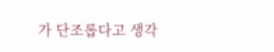가 단조롭다고 생각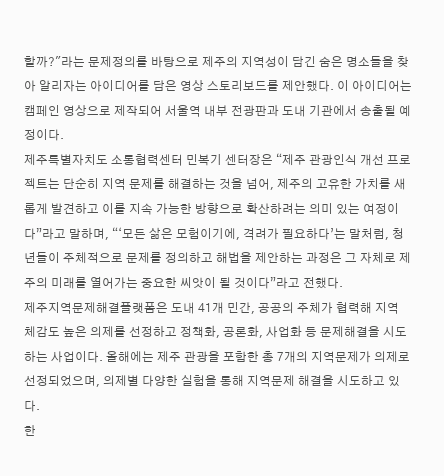할까?"라는 문제정의를 바탕으로 제주의 지역성이 담긴 숨은 명소들을 찾아 알리자는 아이디어를 담은 영상 스토리보드를 제안했다. 이 아이디어는 캠페인 영상으로 제작되어 서울역 내부 전광판과 도내 기관에서 송출될 예정이다.
제주특별자치도 소통협력센터 민복기 센터장은 “제주 관광인식 개선 프로젝트는 단순히 지역 문제를 해결하는 것을 넘어, 제주의 고유한 가치를 새롭게 발견하고 이를 지속 가능한 방향으로 확산하려는 의미 있는 여정이다”라고 말하며, “‘모든 삶은 모험이기에, 격려가 필요하다’는 말처럼, 청년들이 주체적으로 문제를 정의하고 해법을 제안하는 과정은 그 자체로 제주의 미래를 열어가는 중요한 씨앗이 될 것이다”라고 전했다.
제주지역문제해결플랫폼은 도내 41개 민간, 공공의 주체가 협력해 지역 체감도 높은 의제를 선정하고 정책화, 공론화, 사업화 등 문제해결을 시도하는 사업이다. 올해에는 제주 관광을 포함한 총 7개의 지역문제가 의제로 선정되었으며, 의제별 다양한 실험을 통해 지역문제 해결을 시도하고 있다.
한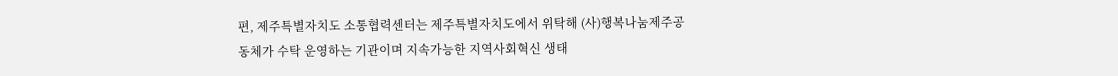편, 제주특별자치도 소통협력센터는 제주특별자치도에서 위탁해 (사)행복나눔제주공동체가 수탁 운영하는 기관이며 지속가능한 지역사회혁신 생태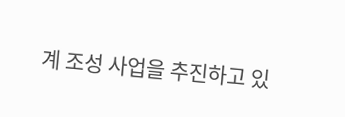계 조성 사업을 추진하고 있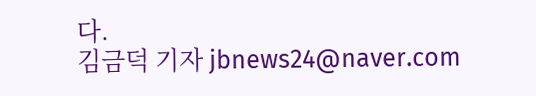다.
김금덕 기자 jbnews24@naver.com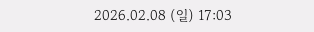2026.02.08 (일) 17:03